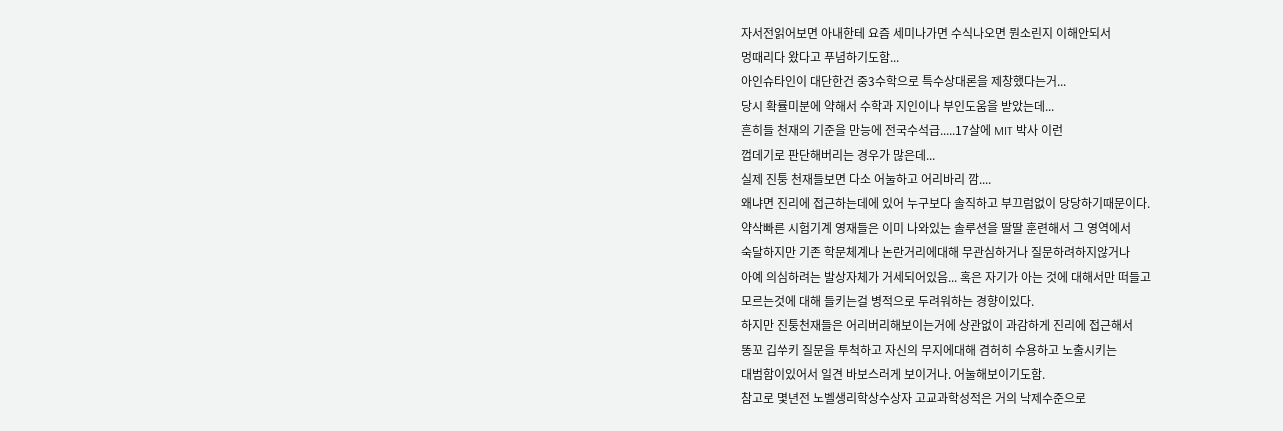자서전읽어보면 아내한테 요즘 세미나가면 수식나오면 뭔소린지 이해안되서
멍때리다 왔다고 푸념하기도함...
아인슈타인이 대단한건 중3수학으로 특수상대론을 제창했다는거...
당시 확률미분에 약해서 수학과 지인이나 부인도움을 받았는데...
흔히들 천재의 기준을 만능에 전국수석급.....17살에 MIT 박사 이런
껍데기로 판단해버리는 경우가 많은데...
실제 진퉁 천재들보면 다소 어눌하고 어리바리 깜....
왜냐면 진리에 접근하는데에 있어 누구보다 솔직하고 부끄럼없이 당당하기때문이다.
약삭빠른 시험기계 영재들은 이미 나와있는 솔루션을 딸딸 훈련해서 그 영역에서
숙달하지만 기존 학문체계나 논란거리에대해 무관심하거나 질문하려하지않거나
아예 의심하려는 발상자체가 거세되어있음... 혹은 자기가 아는 것에 대해서만 떠들고
모르는것에 대해 들키는걸 병적으로 두려워하는 경향이있다.
하지만 진퉁천재들은 어리버리해보이는거에 상관없이 과감하게 진리에 접근해서
똥꼬 깁쑤키 질문을 투척하고 자신의 무지에대해 겸허히 수용하고 노출시키는
대범함이있어서 일견 바보스러게 보이거나. 어눌해보이기도함.
참고로 몇년전 노벨생리학상수상자 고교과학성적은 거의 낙제수준으로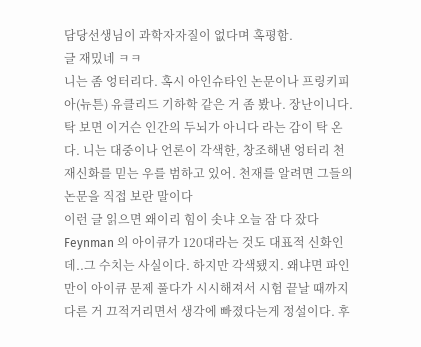담당선생님이 과학자자질이 없다며 혹평함.
글 재밌네 ㅋㅋ
니는 좀 엉터리다. 혹시 아인슈타인 논문이나 프링키피아(뉴튼) 유클리드 기하학 같은 거 좀 봤나. 장난이니다. 탁 보면 이거슨 인간의 두뇌가 아니다 라는 감이 탁 온다. 니는 대중이나 언론이 각색한, 창조해낸 엉터리 천재신화를 믿는 우를 범하고 있어. 천재를 알려면 그들의 논문을 직접 보란 말이다
이런 글 읽으면 왜이리 힘이 솟냐 오늘 잠 다 잤다
Feynman 의 아이큐가 120대라는 것도 대표적 신화인데..그 수치는 사실이다. 하지만 각색됐지. 왜냐면 파인만이 아이큐 문제 풀다가 시시해져서 시험 끝날 때까지 다른 거 끄적거리면서 생각에 빠졌다는게 정설이다. 후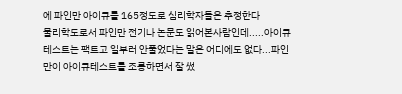에 파인만 아이큐를 165정도로 심리학자들은 추정한다
물리학도로서 파인만 전기나 논문도 읽어본사람인데.....아이큐테스트는 팩트고 일부러 안풀었다는 말은 어디에도 없다...파인만이 아이큐테스트를 조롱하면서 잘 썼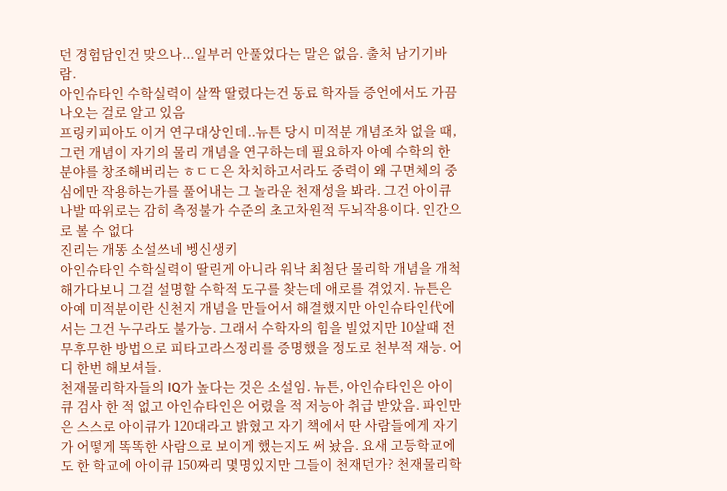던 경험담인건 맞으나...일부러 안풀었다는 말은 없음. 출처 남기기바람.
아인슈타인 수학실력이 살짝 딸렸다는건 동료 학자들 증언에서도 가끔 나오는 걸로 알고 있음
프링키피아도 이거 연구대상인데..뉴튼 당시 미적분 개념조차 없을 때, 그런 개념이 자기의 물리 개념을 연구하는데 필요하자 아예 수학의 한 분야를 창조해버리는 ㅎㄷㄷ은 차치하고서라도 중력이 왜 구면체의 중심에만 작용하는가를 풀어내는 그 놀라운 천재성을 봐라. 그건 아이큐 나발 따위로는 감히 측정불가 수준의 초고차원적 두뇌작용이다. 인간으로 볼 수 없다
진리는 개똥 소설쓰네 벵신생키
아인슈타인 수학실력이 딸린게 아니라 워낙 최첨단 물리학 개념을 개척해가다보니 그걸 설명할 수학적 도구를 찾는데 애로를 겪었지. 뉴튼은 아예 미적분이란 신천지 개념을 만들어서 해결했지만 아인슈타인代에서는 그건 누구라도 불가능. 그래서 수학자의 힘을 빌었지만 10살때 전무후무한 방법으로 피타고라스정리를 증명했을 정도로 천부적 재능. 어디 한번 해보셔들.
천재물리학자들의 IQ가 높다는 것은 소설임. 뉴튼, 아인슈타인은 아이큐 검사 한 적 없고 아인슈타인은 어렸을 적 저능아 취급 받았음. 파인만은 스스로 아이큐가 120대라고 밝혔고 자기 책에서 딴 사람들에게 자기가 어떻게 똑똑한 사람으로 보이게 했는지도 써 놨음. 요새 고등학교에도 한 학교에 아이큐 150짜리 몇명있지만 그들이 천재던가? 천재물리학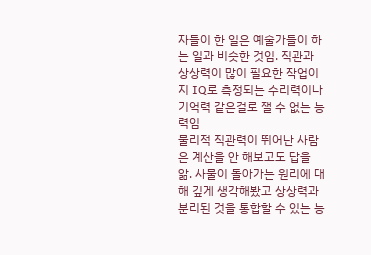자들이 한 일은 예술가들이 하는 일과 비슷한 것임. 직관과 상상력이 많이 필요한 작업이지 IQ로 측정되는 수리력이나 기억력 같은걸로 잴 수 없는 능력임
물리적 직관력이 뛰어난 사람은 계산을 안 해보고도 답을 앎. 사물이 돌아가는 원리에 대해 깊게 생각해봤고 상상력과 분리된 것을 통합할 수 있는 능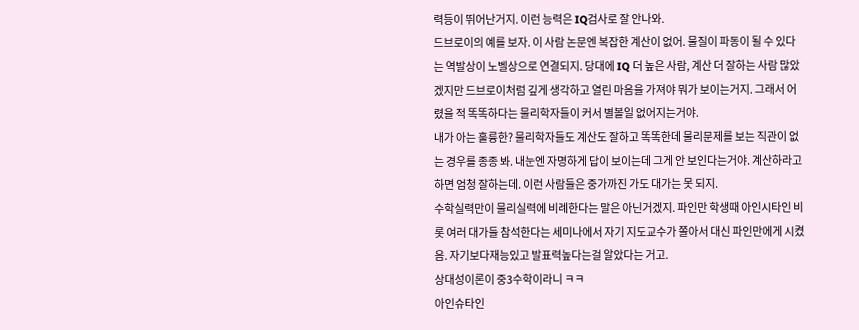력등이 뛰어난거지. 이런 능력은 IQ검사로 잘 안나와.
드브로이의 예를 보자. 이 사람 논문엔 복잡한 계산이 없어. 물질이 파동이 될 수 있다는 역발상이 노벨상으로 연결되지. 당대에 IQ 더 높은 사람, 계산 더 잘하는 사람 많았겠지만 드브로이처럼 깊게 생각하고 열린 마음을 가져야 뭐가 보이는거지. 그래서 어렸을 적 똑똑하다는 물리학자들이 커서 별볼일 없어지는거야.
내가 아는 훌륭한? 물리학자들도 계산도 잘하고 똑똑한데 물리문제를 보는 직관이 없는 경우를 종종 봐. 내눈엔 자명하게 답이 보이는데 그게 안 보인다는거야. 계산하라고 하면 엄청 잘하는데. 이런 사람들은 중가까진 가도 대가는 못 되지.
수학실력만이 물리실력에 비례한다는 말은 아닌거겠지. 파인만 학생때 아인시타인 비롯 여러 대가들 참석한다는 세미나에서 자기 지도교수가 쫄아서 대신 파인만에게 시켰음. 자기보다재능있고 발표력높다는걸 알았다는 거고.
상대성이론이 중3수학이라니 ㅋㅋ
아인슈타인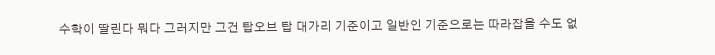수학이 딸린다 뭐다 그러지만 그건 탑오브 탑 대가리 기준이고 일반인 기준으로는 따라잡을 수도 없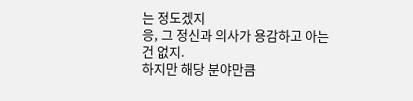는 정도겠지
응, 그 정신과 의사가 용감하고 아는 건 없지.
하지만 해당 분야만큼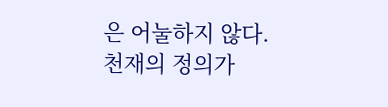은 어눌하지 않다.
천재의 정의가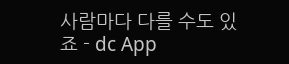사람마다 다를 수도 있죠 - dc App